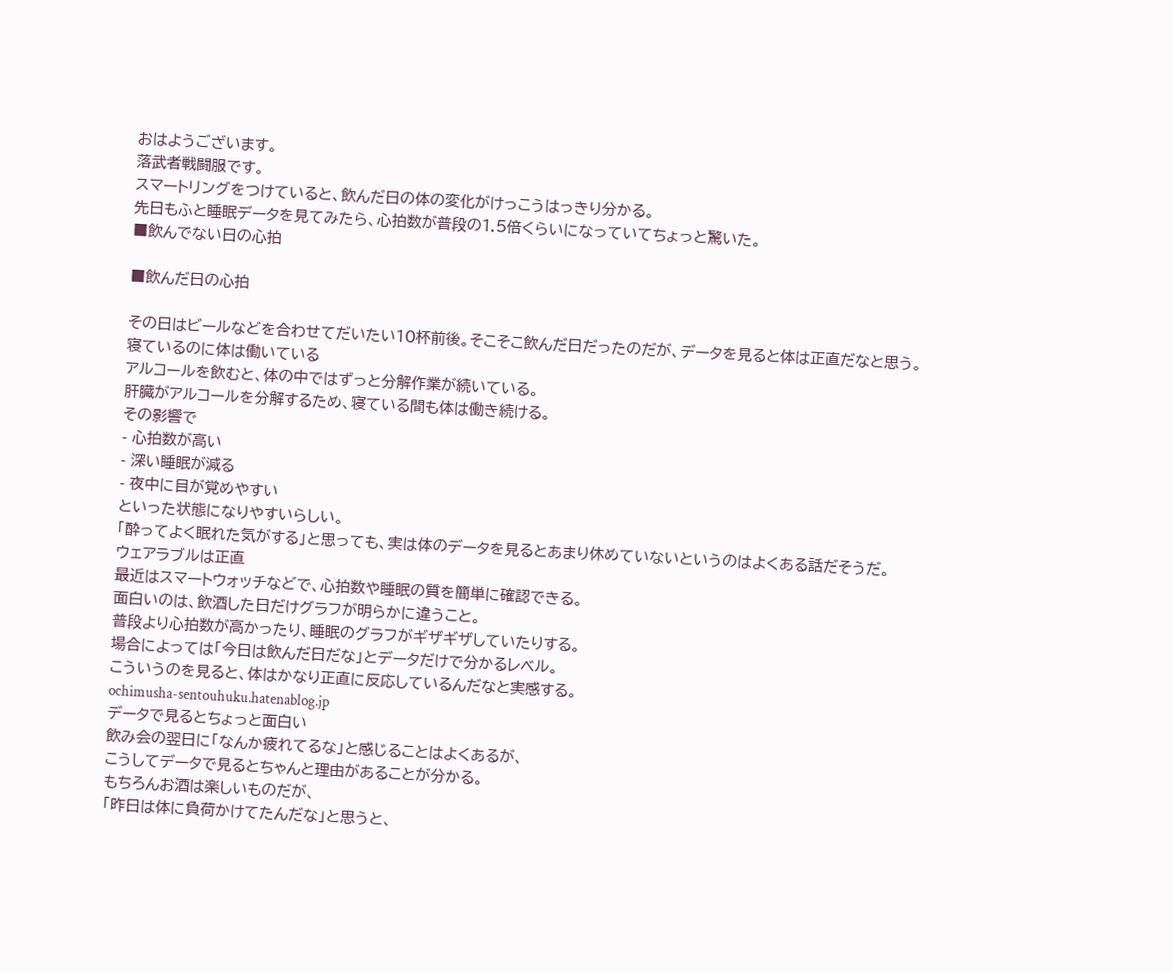おはようございます。
落武者戦闘服です。
スマートリングをつけていると、飲んだ日の体の変化がけっこうはっきり分かる。
先日もふと睡眠データを見てみたら、心拍数が普段の1.5倍くらいになっていてちょっと驚いた。
■飲んでない日の心拍

■飲んだ日の心拍

その日はビールなどを合わせてだいたい10杯前後。そこそこ飲んだ日だったのだが、データを見ると体は正直だなと思う。
寝ているのに体は働いている
アルコールを飲むと、体の中ではずっと分解作業が続いている。
肝臓がアルコールを分解するため、寝ている間も体は働き続ける。
その影響で
- 心拍数が高い
- 深い睡眠が減る
- 夜中に目が覚めやすい
といった状態になりやすいらしい。
「酔ってよく眠れた気がする」と思っても、実は体のデータを見るとあまり休めていないというのはよくある話だそうだ。
ウェアラブルは正直
最近はスマートウォッチなどで、心拍数や睡眠の質を簡単に確認できる。
面白いのは、飲酒した日だけグラフが明らかに違うこと。
普段より心拍数が高かったり、睡眠のグラフがギザギザしていたりする。
場合によっては「今日は飲んだ日だな」とデータだけで分かるレベル。
こういうのを見ると、体はかなり正直に反応しているんだなと実感する。
ochimusha-sentouhuku.hatenablog.jp
データで見るとちょっと面白い
飲み会の翌日に「なんか疲れてるな」と感じることはよくあるが、
こうしてデータで見るとちゃんと理由があることが分かる。
もちろんお酒は楽しいものだが、
「昨日は体に負荷かけてたんだな」と思うと、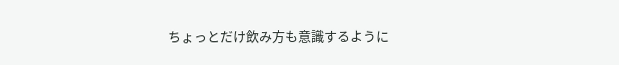ちょっとだけ飲み方も意識するように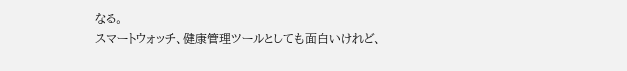なる。
スマートウォッチ、健康管理ツールとしても面白いけれど、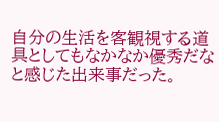自分の生活を客観視する道具としてもなかなか優秀だなと感じた出来事だった。